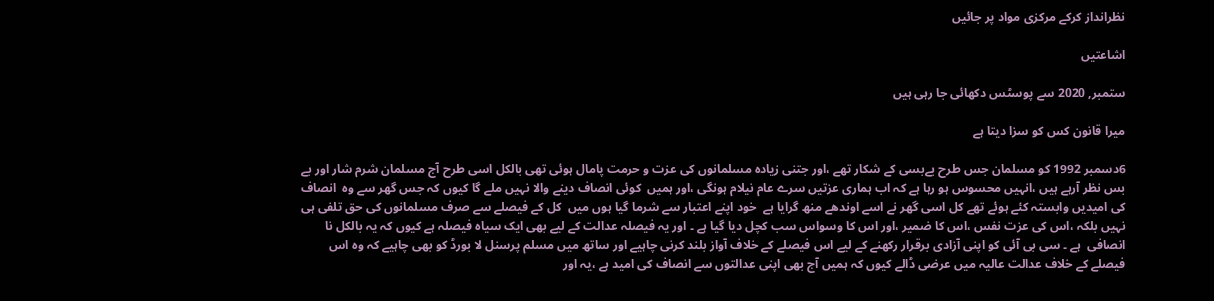نظرانداز کرکے مرکزی مواد پر جائیں

اشاعتیں

ستمبر, 2020 سے پوسٹس دکھائی جا رہی ہیں

میرا قانون کس کو سزا دیتا ہے

6دسمبر 1992 کو مسلمان جس طرح بےبسی کے شکار تھے ،اور جتنی زیادہ مسلمانوں کی عزت و حرمت پامال ہوئی تھی بالکل اسی طرح آج مسلمان شرم شار اور بے بس نظر آرہے ہیں ،انہیں محسوس ہو رہا ہے کہ اب ہماری عزتیں سرے عام نیلام ہونگی ،اور ہمیں  کوئی انصاف دینے والا نہیں ملے گا کیوں کہ جس گھر سے وہ  انصاف کی امیدیں وابستہ کئے ہوئے تھے کل اسی گھر نے اسے اوندھے منھ گرایا ہے  خود اپنے اعتبار سے شرما گیا ہوں میں  کل کے فیصلے سے صرف مسلمانوں کی حق تلفی ہی نہیں بلکہ ،اس کی عزت نفس ،اس کا ضمیر ،اور اس کا وسواس سب کچل دیا گیا ہے ۔ اور یہ فیصلہ عدالت کے لیے بھی ایک سیاہ فیصلہ ہے کیوں کہ یہ بالکل نا انصافی  ہے ۔ سی بی آئی کو اپنی آزادی برقرار رکھنے کے لیے اس فیصلے کے خلاف آواز بلند کرنی چاہیے اور ساتھ میں مسلم پرسنل لا بورڈ کو بھی چاہیے کہ وہ اس فیصلے کے خلاف عدالت عالیہ میں عرضی ڈالے کیوں کہ ہمیں آج بھی اپنی عدالتوں سے انصاف کی امید ہے ،یہ اور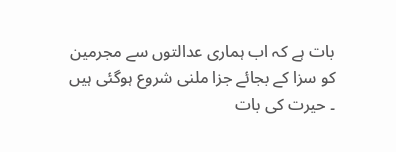بات ہے کہ اب ہماری عدالتوں سے مجرمین کو سزا کے بجائے جزا ملنی شروع ہوگئی ہیں ۔ حیرت کی بات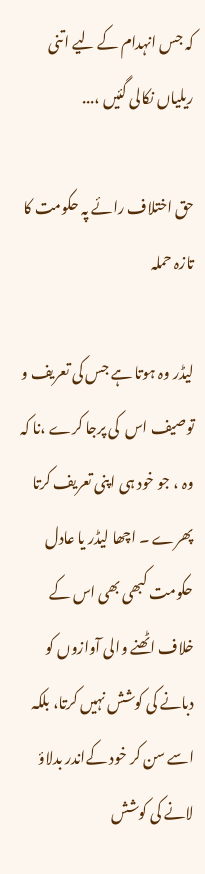کہ جس انہدام کے لیے اتنی ریلیاں نکالی گئیں ،...

حق اختلاف رائے پہ حکومت کا تازہ حملہ

لیڈر وہ ہوتا ہے جس کی تعریف و توصیف اس  کی پرجا کرے ،نا کہ وہ ، جو خود ہی اپنی تعریف کرتا پھرے ۔ اچھا لیڈر یا عادل حکومت کبھی بھی اس کے خلاف اٹھنے والی آوازوں کو دبانے کی کوشش نہیں کرتا، بلکہ اسے سن کر خود کےاندر بدلاؤ لانے کی کوشش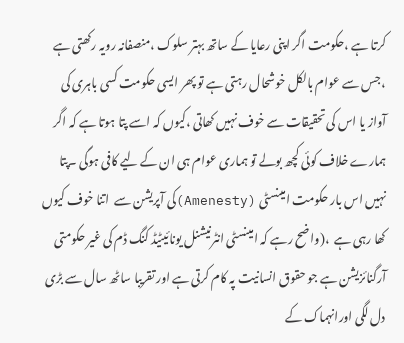کرتا ہے ،حکومت اگر اپنی رعایا کے ساتھ بہتر سلوک ،منصفانہ رویہ رکھتی ہے ،جس سے عوام بالکل خوشحال رہتی ہے تو پھر ایسی حکومت کسی باہری کی آواز یا اس کی تحقیقات سے خوف نہیں کھاتی ،کیوں کہ اسے پتا ہوتا ہے کہ اگر ہمارے خلاف کوئی کچھ بولے تو ہماری عوام ہی ان کے لیے کافی ہوگی ۔پتا نہیں اس بار حکومت امینسٹی (Amenesty)کی آپریشن سے  اتنا خوف کیوں کھا رہی ہے  ،(واضح رہے کہ امینسٹی انٹرنیشنل یونائیٹیڈ کنگ ڈم کی غیر حکومتی آرگنائزیشن ہے جو حقوق انسانیت پہ کام کرتی ہے اور تقریبا ساٹھ سال سے بڑی دل لگی اورانہماک کے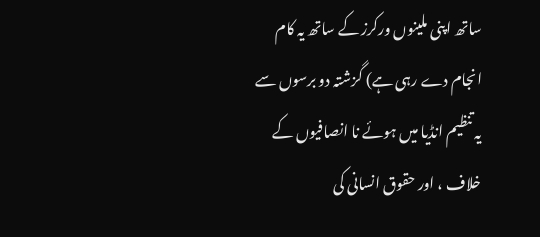ساتھ اپنی ملینوں ورکرز کے ساتھ یہ کام انجام دے رہی ہے) گزشتہ دو برسوں سے یہ تنظیم انڈیا میں ہوئے نا انصافیوں کے خلاف ، اور حقوق انسانی کی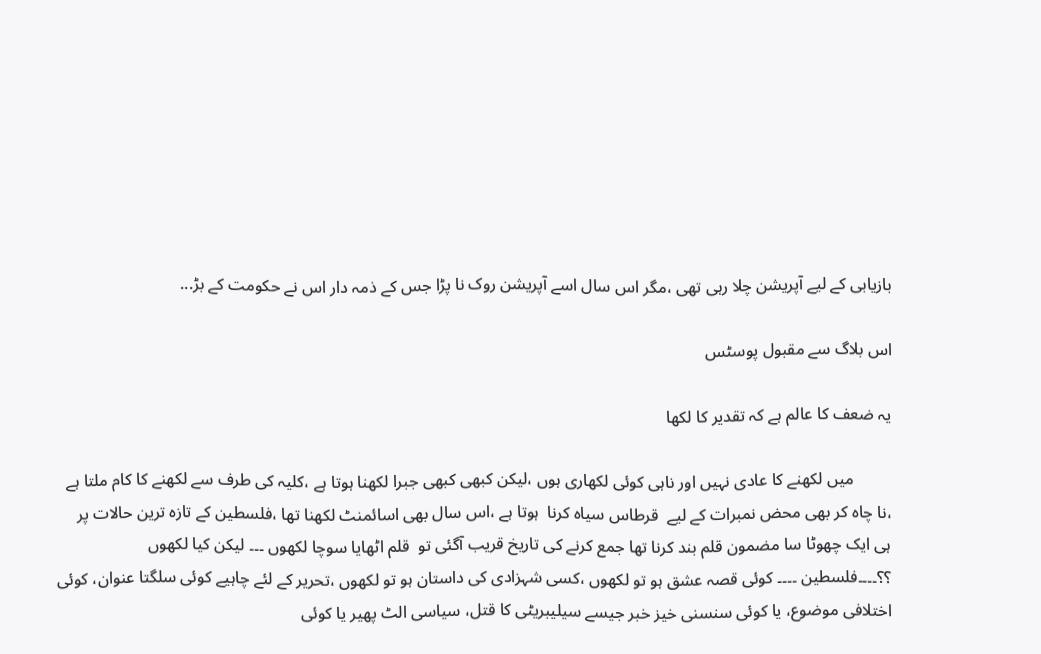بازیابی کے لیے آپریشن چلا رہی تھی ،مگر اس سال اسے آپریشن روک نا پڑا جس کے ذمہ دار اس نے حکومت کے بڑ...

اس بلاگ سے مقبول پوسٹس

یہ ضعف کا عالم ہے کہ تقدیر کا لکھا

         میں لکھنے کا عادی نہیں اور ناہی کوئی لکھاری ہوں ،لیکن کبھی کبھی جبرا لکھنا ہوتا ہے ،کلیہ کی طرف سے لکھنے کا کام ملتا ہے ،نا چاہ کر بھی محض نمبرات کے لیے  قرطاس سیاہ کرنا  ہوتا ہے ،اس سال بھی اسائمنٹ لکھنا تھا ،فلسطین کے تازہ ترین حالات پر  ہی ایک چھوٹا سا مضمون قلم بند کرنا تھا جمع کرنے کی تاریخ قریب آگئی تو  قلم اٹھایا سوچا لکھوں ۔۔۔ لیکن کیا لکھوں ؟؟۔۔۔۔فلسطین ۔۔۔۔ کوئی قصہ عشق ہو تو لکھوں ،کسی شہزادی کی داستان ہو تو لکھوں ،تحریر کے لئے چاہیے کوئی سلگتا عنوان، کوئی اختلافی موضوع، یا کوئی سنسنی خیز خبر جیسے سیلیبریٹی کا قتل، سیاسی الٹ پھیر یا کوئی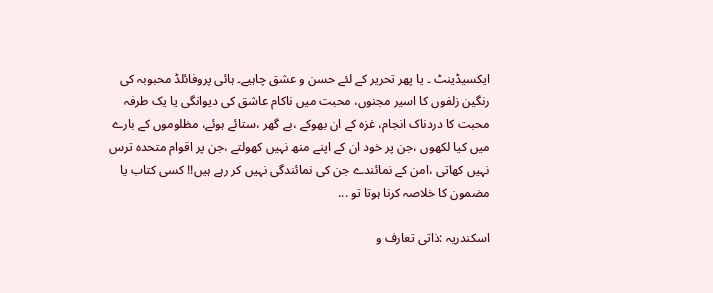ایکسیڈینٹ ۔ یا پھر تحریر کے لئے حسن و عشق چاہیے۔ ہائی پروفائلڈ محبوبہ کی رنگین زلفوں کا اسیر مجنوں، محبت میں ناکام عاشق کی دیوانگی یا یک طرفہ محبت کا دردناک انجام، غزہ کے ان بھوکے ،بے گھر ،ستائے ہوئے، مظلوموں کے بارے میں کیا لکھوں ،جن پر خود ان کے اپنے منھ نہیں کھولتے ،جن پر اقوام متحدہ ترس نہیں کھاتی ،امن کے نمائندے جن کی نمائندگی نہیں کر رہے ہیں!! کسی کتاب یا مضمون کا خلاصہ کرنا ہوتا تو ...

اسکندریہ :ذاتی تعارف و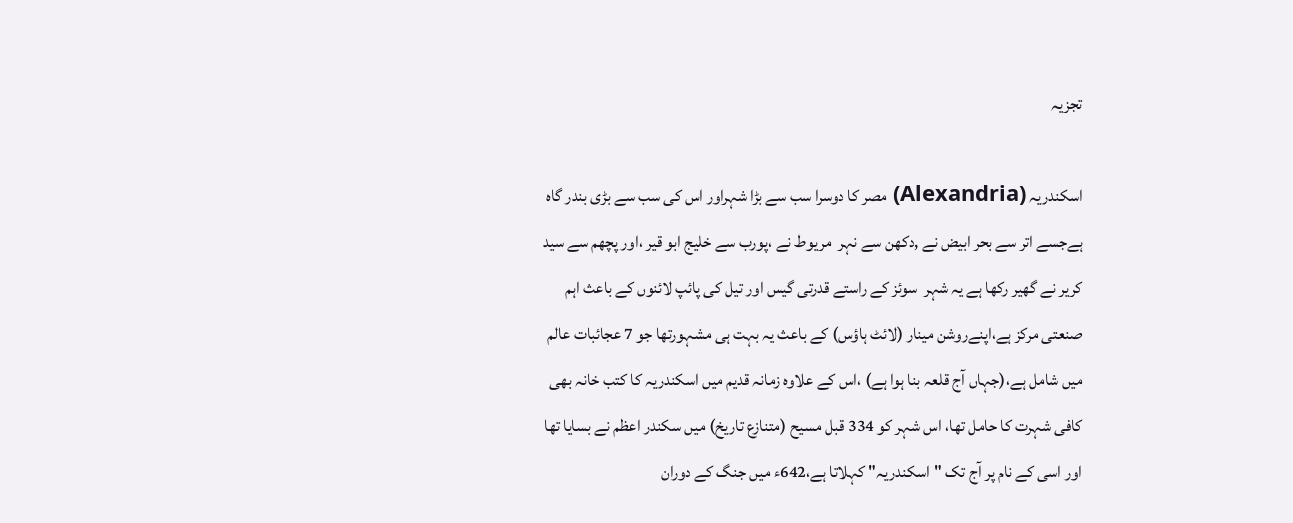تجزیہ

اسکندریہ (Alexandria) مصر کا دوسرا سب سے بڑا شہراور اس کی سب سے بڑی بندر گاہ ہےجسے اتر سے بحر ابیض نے ,دکھن سے نہر  مریوط نے ،پورب سے خلیج ابو قیر ،اور پچھم سے سید کریر نے گھیر رکھا ہے یہ شہر  سوئز کے راستے قدرتی گیس اور تیل کی پائپ لائنوں کے باعث اہم صنعتی مرکز ہے،اپنےروشن مینار (لائٹ ہاؤس) کے باعث یہ بہت ہی مشہورتھا جو 7 عجائبات عالم میں شامل ہے،(جہاں آج قلعہ بنا ہوا ہے) ،اس کے علاوہ زمانہ قدیم میں اسکندریہ کا کتب خانہ بھی کافی شہرت کا حامل تھا، اس شہر کو 334 قبل مسیح (متنازع تاریخ) میں سکندر اعظم نے بسایا تھا اور اسی کے نام پر آج تک "اسکندریہ" کہلاتا ہے،642ء میں جنگ کے دوران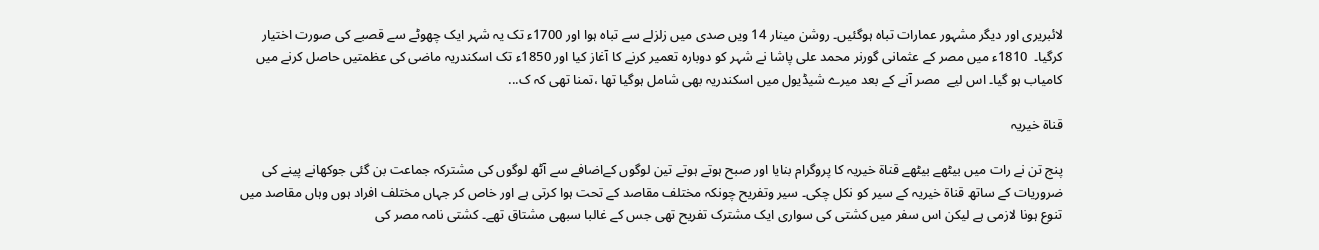لائبریری اور دیگر مشہور عمارات تباہ ہوگئیں۔ روشن مینار 14 ویں صدی میں زلزلے سے تباہ ہوا اور 1700ء تک یہ شہر ایک چھوٹے سے قصبے کی صورت اختیار کرگیا۔  1810ء میں مصر کے عثمانی گورنر محمد علی پاشا نے شہر کو دوبارہ تعمیر کرنے کا آغاز کیا اور 1850ء تک اسکندریہ ماضی کی عظمتیں حاصل کرنے میں کامیاب ہو گیا۔ اس لیے  مصر آنے کے بعد میرے شیڈیول میں اسکندریہ بھی شامل ہوگیا تھا ،تمنا تھی کہ ک...

قناۃ خیریہ

پنج تن نے رات میں بیٹھے بیٹھے قناۃ خیریہ کا پروگرام بنایا اور صبح ہوتے ہوتے تین لوگوں کےاضافے سے آٹھ لوگوں کی مشترکہ جماعت بن گئی جوکھانے پینے کی ضروریات کے ساتھ قناۃ خیریہ کے سیر کو نکل چکی۔ سیر وتفریح چونکہ مختلف مقاصد کے تحت ہوا کرتی ہے اور خاص کر جہاں مختلف افراد ہوں وہاں مقاصد میں تنوع ہونا لازمی ہے لیکن اس سفر میں کشتی کی سواری ایک مشترک تفریح تھی جس کے غالبا سبھی مشتاق تھے۔ کشتی نامہ مصر کی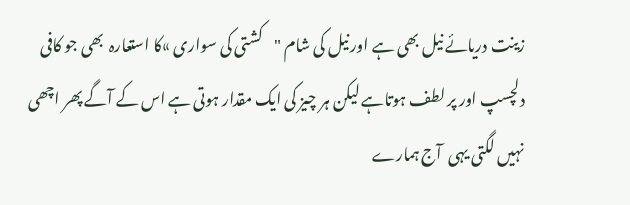زینت دریائے نیل بھی ہے اور نیل کی شام "کشتی کی سواری »کا استعارہ  بھی جو کافی دلچسپ اور پر لطف ہوتاہے لیکن ہر چیز کی ایک مقدار ہوتی ہے اس کے آگے پھر اچھی نہیں لگتی یہی  آج ہمارے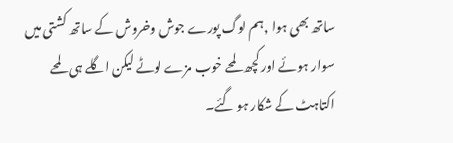ساتھ بھی ہوا ,ہم لوگ پورے جوش وخروش کے ساتھ کشتی میں سوار ہوئے اور کچھ لمحے خوب مزے لوٹے لیکن اگلے ہی لمحے اکتاہٹ کے شکار ہو گئے۔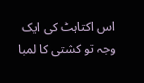اس اکتاہٹ کی ایک وجہ تو کشتی کا لمبا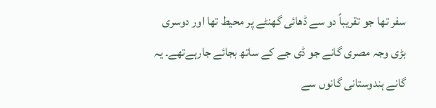سفر تھا جو تقریباً دو سے ڈھائی گھنٹے پر محیط تھا اور دوسری بڑی وجہ مصری گانے جو ڈی جے کے ساتھ بجائے جارہےتھے۔ یہ گانے ہندوستانی گانوں سے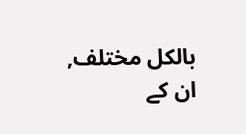بالکل مختلف, ان کے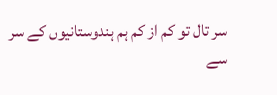سر تال تو کم از کم ہم ہندوستانیوں کے سر سے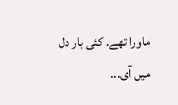ماورا تھے. کئی بار دل میں آی...